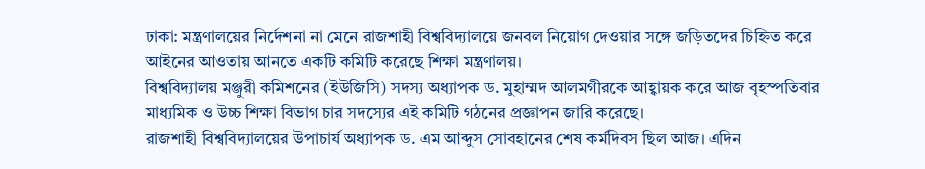ঢাকা: মন্ত্রণালয়ের নির্দেশনা না মেনে রাজশাহী বিশ্ববিদ্যালয়ে জনবল নিয়োগ দেওয়ার সঙ্গে জড়িতদের চিহ্নিত করে আইনের আওতায় আনতে একটি কমিটি করেছে শিক্ষা মন্ত্রণালয়।
বিশ্ববিদ্যালয় মঞ্জুরী কমিশনের (ইউজিসি) সদস্য অধ্যাপক ড. মুহাম্মদ আলমগীরকে আহ্বায়ক করে আজ বৃহস্পতিবার মাধ্যমিক ও উচ্চ শিক্ষা বিভাগ চার সদস্যের এই কমিটি গঠনের প্রজ্ঞাপন জারি করেছে।
রাজশাহী বিশ্ববিদ্যালয়ের উপাচার্য অধ্যাপক ড. এম আব্দুস সোবহানের শেষ কর্মদিবস ছিল আজ। এদিন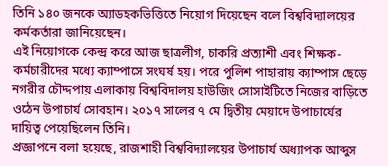তিনি ১৪০ জনকে অ্যাডহকভিত্তিতে নিয়োগ দিয়েছেন বলে বিশ্ববিদ্যালয়ের কর্মকর্তারা জানিয়েছেন।
এই নিয়োগকে কেন্দ্র করে আজ ছাত্রলীগ, চাকরি প্রত্যাশী এবং শিক্ষক-কর্মচারীদের মধ্যে ক্যাম্পাসে সংঘর্ষ হয়। পরে পুলিশ পাহারায় ক্যাম্পাস ছেড়ে নগরীর চৌদ্দপায় এলাকায় বিশ্ববিদালয় হাউজিং সোসাইটিতে নিজের বাড়িতে ওঠেন উপাচার্য সোবহান। ২০১৭ সালের ৭ মে দ্বিতীয় মেয়াদে উপাচার্যের দায়িত্ব পেয়েছিলেন তিনি।
প্রজ্ঞাপনে বলা হয়েছে, রাজশাহী বিশ্ববিদ্যালয়ের উপাচার্য অধ্যাপক আব্দুস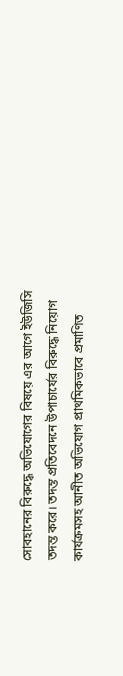সোবহানের বিরুদ্ধে অভিযোগের বিষয়ে এর আগে ইউজিসি তদন্ত করে। তদন্ত প্রতিবেদনে উপাচার্যের বিরুদ্ধে নিয়োগ কার্যক্রমসহ আনীত অভিযোগ প্রাথমিকভাবে প্রমাণিত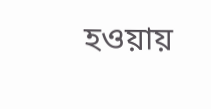হওয়ায়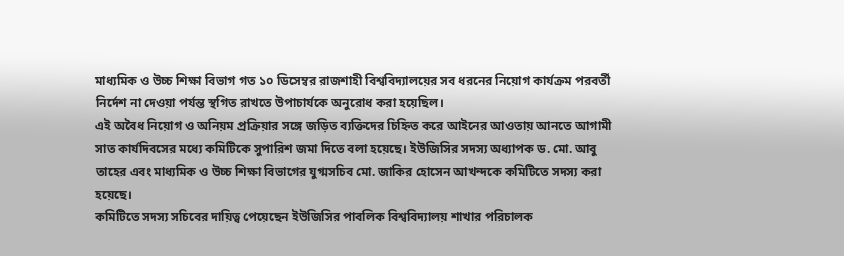মাধ্যমিক ও উচ্চ শিক্ষা বিভাগ গত ১০ ডিসেম্বর রাজশাহী বিশ্ববিদ্যালয়ের সব ধরনের নিয়োগ কার্যক্রম পরবর্তী নির্দেশ না দেওয়া পর্যন্ত স্থগিত রাখতে উপাচার্যকে অনুরোধ করা হয়েছিল।
এই অবৈধ নিয়োগ ও অনিয়ম প্রক্রিয়ার সঙ্গে জড়িত ব্যক্তিদের চিহ্নিত করে আইনের আওতায় আনতে আগামী সাত কার্যদিবসের মধ্যে কমিটিকে সুপারিশ জমা দিতে বলা হয়েছে। ইউজিসির সদস্য অধ্যাপক ড. মো. আবু তাহের এবং মাধ্যমিক ও উচ্চ শিক্ষা বিভাগের যুগ্মসচিব মো. জাকির হোসেন আখন্দকে কমিটিতে সদস্য করা হয়েছে।
কমিটিতে সদস্য সচিবের দায়িত্ব পেয়েছেন ইউজিসির পাবলিক বিশ্ববিদ্যালয় শাখার পরিচালক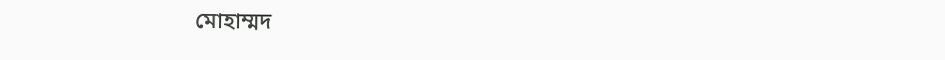মোহাম্মদ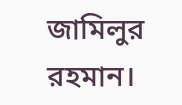জামিলুর রহমান।